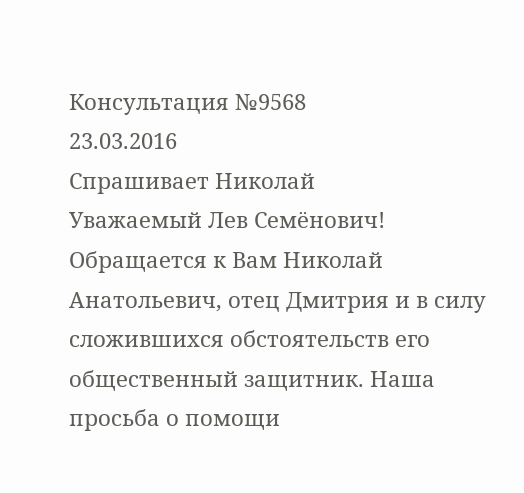Консультация №9568
23.03.2016
Спрашивает Николай
Уважаемый Лев Семёнович!
Обращается к Вам Николай Анатольевич, отец Дмитрия и в силу сложившихся обстоятельств его общественный защитник. Наша просьба о помощи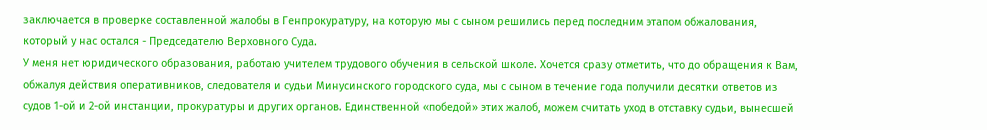заключается в проверке составленной жалобы в Генпрокуратуру, на которую мы с сыном решились перед последним этапом обжалования, который у нас остался - Председателю Верховного Суда.
У меня нет юридического образования, работаю учителем трудового обучения в сельской школе. Хочется сразу отметить, что до обращения к Вам, обжалуя действия оперативников, следователя и судьи Минусинского городского суда, мы с сыном в течение года получили десятки ответов из судов 1-ой и 2-ой инстанции, прокуратуры и других органов. Единственной «победой» этих жалоб, можем считать уход в отставку судьи, вынесшей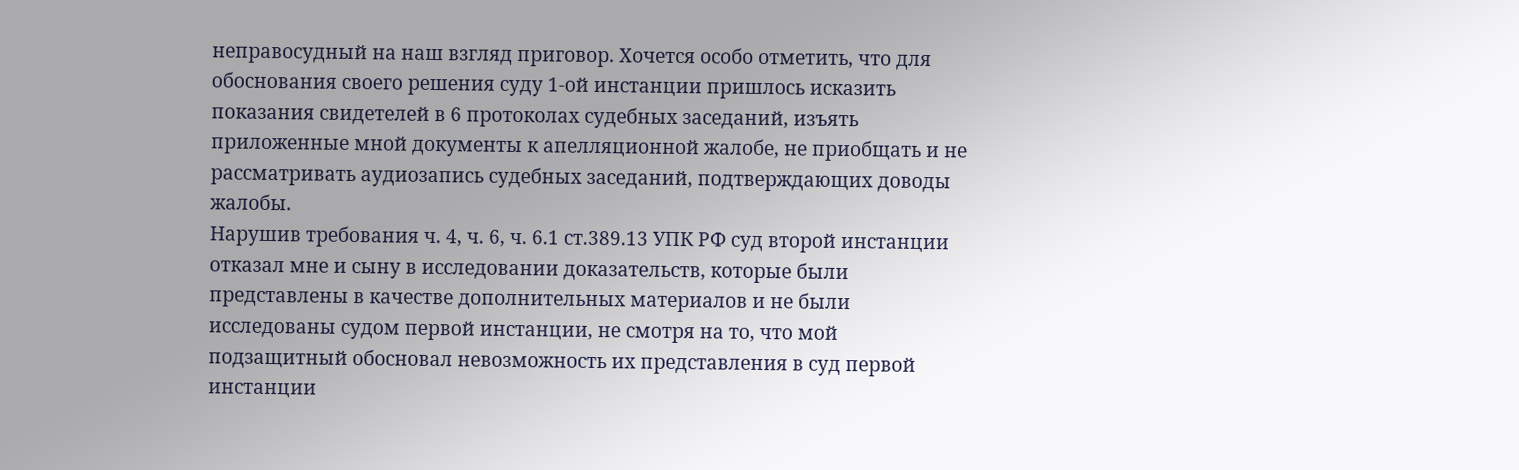неправосудный на наш взгляд приговор. Хочется особо отметить, что для обоснования своего решения суду 1-ой инстанции пришлось исказить показания свидетелей в 6 протоколах судебных заседаний, изъять приложенные мной документы к апелляционной жалобе, не приобщать и не рассматривать аудиозапись судебных заседаний, подтверждающих доводы жалобы.
Нарушив требования ч. 4, ч. 6, ч. 6.1 ст.389.13 УПК РФ суд второй инстанции отказал мне и сыну в исследовании доказательств, которые были представлены в качестве дополнительных материалов и не были исследованы судом первой инстанции, не смотря на то, что мой подзащитный обосновал невозможность их представления в суд первой инстанции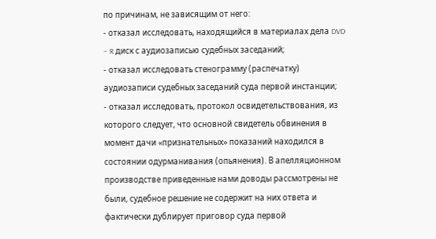по причинам, не зависящим от него:
- отказал исследовать, находящийся в материалах дела DVD – R диск с аудиозаписью судебных заседаний;
- отказал исследовать стенограмму (распечатку) аудиозаписи судебных заседаний суда первой инстанции;
- отказал исследовать, протокол освидетельствования, из которого следует, что основной свидетель обвинения в момент дачи «признательных» показаний находился в состоянии одурманивания (опьянения). В апелляционном производстве приведенные нами доводы рассмотрены не были, судебное решение не содержит на них ответа и фактически дублирует приговор суда первой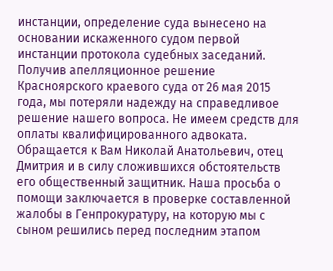инстанции, определение суда вынесено на основании искаженного судом первой инстанции протокола судебных заседаний.
Получив апелляционное решение Красноярского краевого суда от 26 мая 2015 года, мы потеряли надежду на справедливое решение нашего вопроса. Не имеем средств для оплаты квалифицированного адвоката.
Обращается к Вам Николай Анатольевич, отец Дмитрия и в силу сложившихся обстоятельств его общественный защитник. Наша просьба о помощи заключается в проверке составленной жалобы в Генпрокуратуру, на которую мы с сыном решились перед последним этапом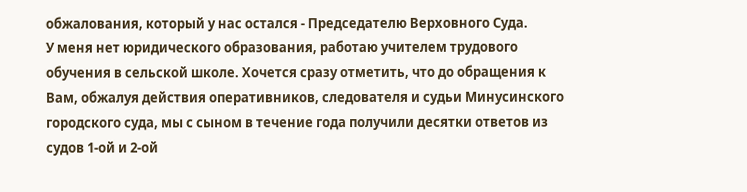обжалования, который у нас остался - Председателю Верховного Суда.
У меня нет юридического образования, работаю учителем трудового обучения в сельской школе. Хочется сразу отметить, что до обращения к Вам, обжалуя действия оперативников, следователя и судьи Минусинского городского суда, мы с сыном в течение года получили десятки ответов из судов 1-ой и 2-ой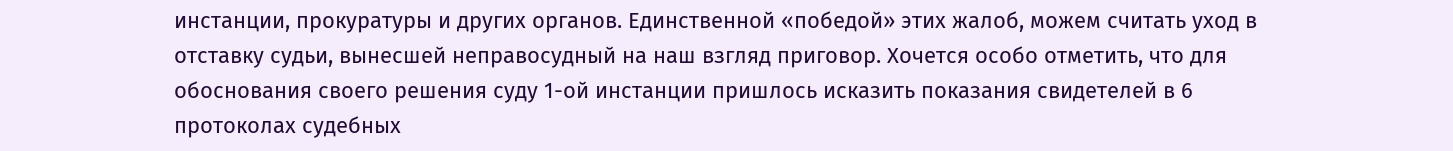инстанции, прокуратуры и других органов. Единственной «победой» этих жалоб, можем считать уход в отставку судьи, вынесшей неправосудный на наш взгляд приговор. Хочется особо отметить, что для обоснования своего решения суду 1-ой инстанции пришлось исказить показания свидетелей в 6 протоколах судебных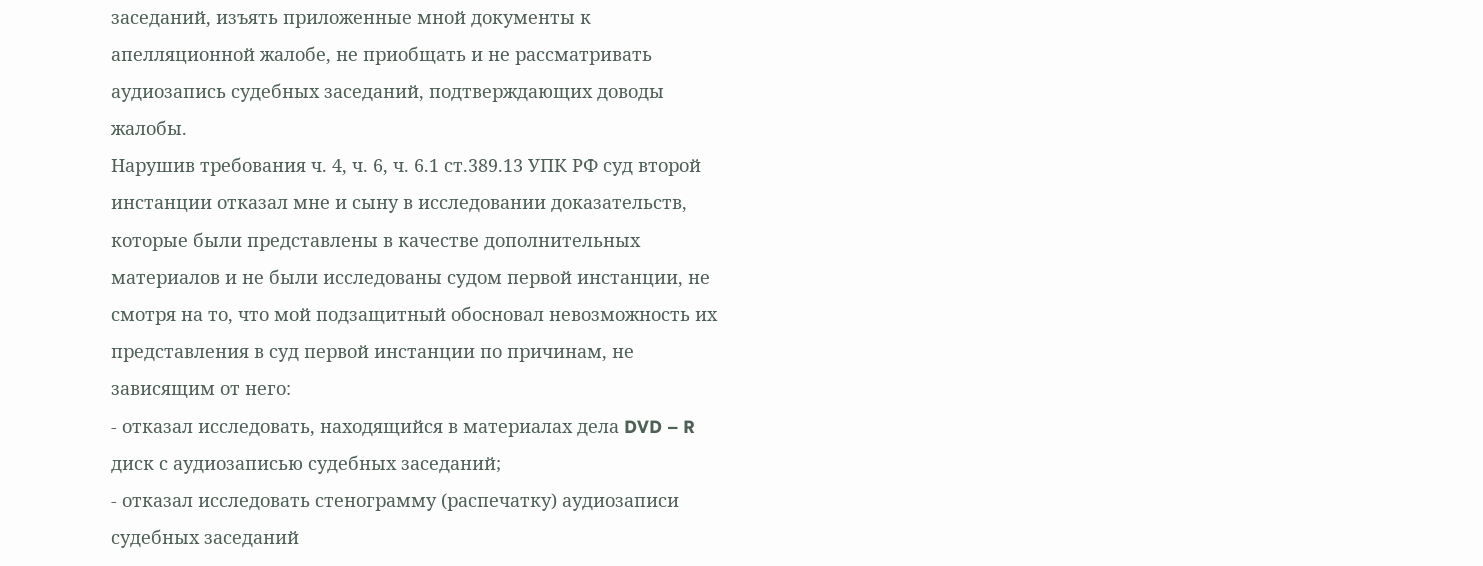заседаний, изъять приложенные мной документы к апелляционной жалобе, не приобщать и не рассматривать аудиозапись судебных заседаний, подтверждающих доводы жалобы.
Нарушив требования ч. 4, ч. 6, ч. 6.1 ст.389.13 УПК РФ суд второй инстанции отказал мне и сыну в исследовании доказательств, которые были представлены в качестве дополнительных материалов и не были исследованы судом первой инстанции, не смотря на то, что мой подзащитный обосновал невозможность их представления в суд первой инстанции по причинам, не зависящим от него:
- отказал исследовать, находящийся в материалах дела DVD – R диск с аудиозаписью судебных заседаний;
- отказал исследовать стенограмму (распечатку) аудиозаписи судебных заседаний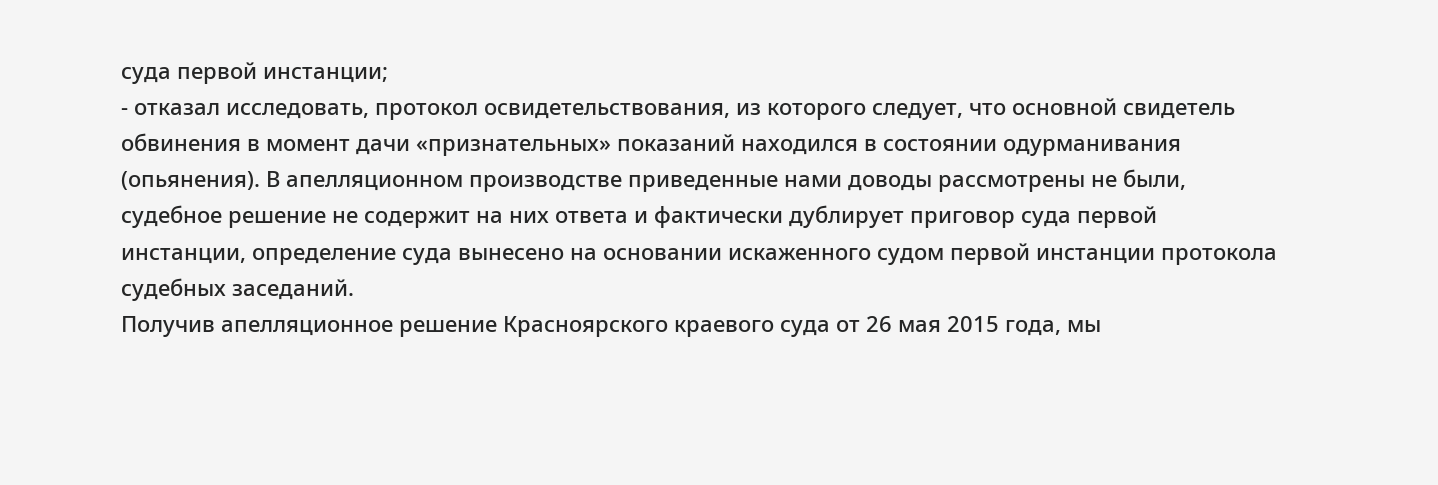суда первой инстанции;
- отказал исследовать, протокол освидетельствования, из которого следует, что основной свидетель обвинения в момент дачи «признательных» показаний находился в состоянии одурманивания (опьянения). В апелляционном производстве приведенные нами доводы рассмотрены не были, судебное решение не содержит на них ответа и фактически дублирует приговор суда первой инстанции, определение суда вынесено на основании искаженного судом первой инстанции протокола судебных заседаний.
Получив апелляционное решение Красноярского краевого суда от 26 мая 2015 года, мы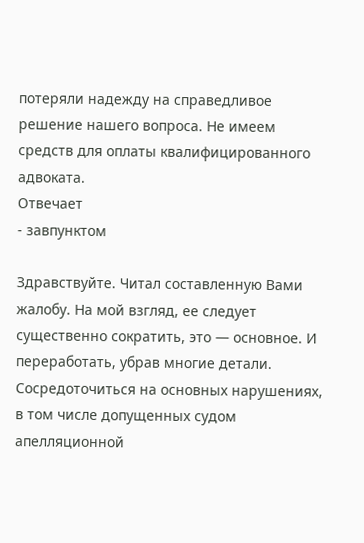потеряли надежду на справедливое решение нашего вопроса. Не имеем средств для оплаты квалифицированного адвоката.
Отвечает
- завпунктом

Здравствуйте. Читал составленную Вами жалобу. На мой взгляд, ее следует существенно сократить, это — основное. И переработать, убрав многие детали. Сосредоточиться на основных нарушениях, в том числе допущенных судом апелляционной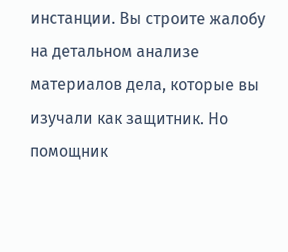инстанции. Вы строите жалобу на детальном анализе материалов дела, которые вы изучали как защитник. Но помощник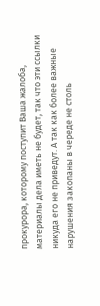прокурора, которому поступит Ваша жалоба, материалы дела иметь не будет, так что эти ссылки никуда его не приведут. А так как более важные нарушения закопаны в череде не столь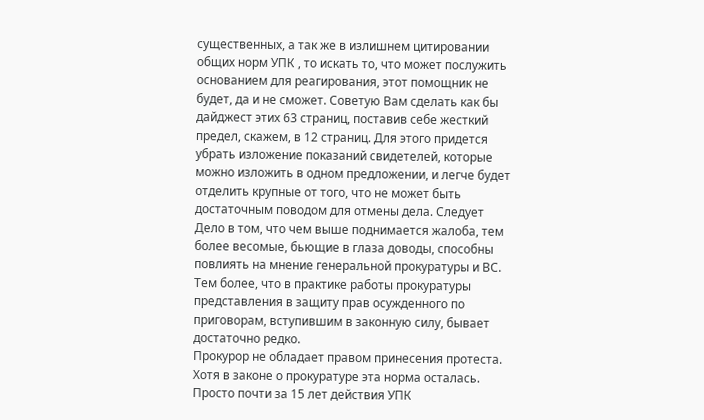существенных, а так же в излишнем цитировании общих норм УПК , то искать то, что может послужить основанием для реагирования, этот помощник не будет, да и не сможет. Советую Вам сделать как бы дайджест этих 63 страниц, поставив себе жесткий предел, скажем, в 12 страниц. Для этого придется убрать изложение показаний свидетелей, которые можно изложить в одном предложении, и легче будет отделить крупные от того, что не может быть достаточным поводом для отмены дела. Следует Дело в том, что чем выше поднимается жалоба, тем более весомые, бьющие в глаза доводы, способны повлиять на мнение генеральной прокуратуры и ВС. Тем более, что в практике работы прокуратуры представления в защиту прав осужденного по приговорам, вступившим в законную силу, бывает достаточно редко.
Прокурор не обладает правом принесения протеста. Хотя в законе о прокуратуре эта норма осталась. Просто почти за 15 лет действия УПК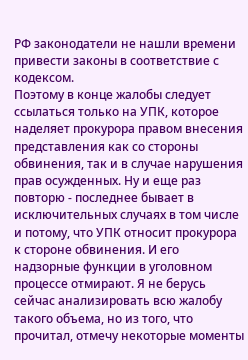РФ законодатели не нашли времени привести законы в соответствие с кодексом.
Поэтому в конце жалобы следует ссылаться только на УПК, которое наделяет прокурора правом внесения представления как со стороны обвинения, так и в случае нарушения прав осужденных. Ну и еще раз повторю - последнее бывает в исключительных случаях в том числе и потому, что УПК относит прокурора к стороне обвинения. И его надзорные функции в уголовном процессе отмирают. Я не берусь сейчас анализировать всю жалобу такого объема, но из того, что прочитал, отмечу некоторые моменты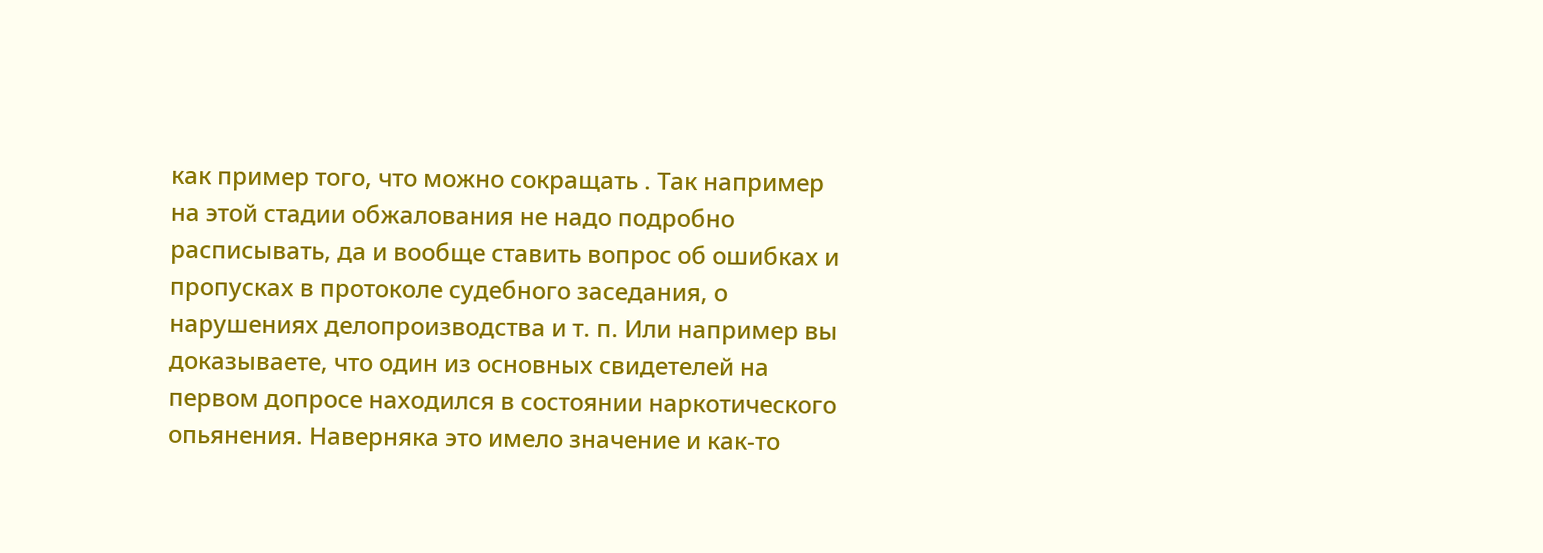как пример того, что можно сокращать . Так например на этой стадии обжалования не надо подробно расписывать, да и вообще ставить вопрос об ошибках и пропусках в протоколе судебного заседания, о нарушениях делопроизводства и т. п. Или например вы доказываете, что один из основных свидетелей на первом допросе находился в состоянии наркотического опьянения. Наверняка это имело значение и как-то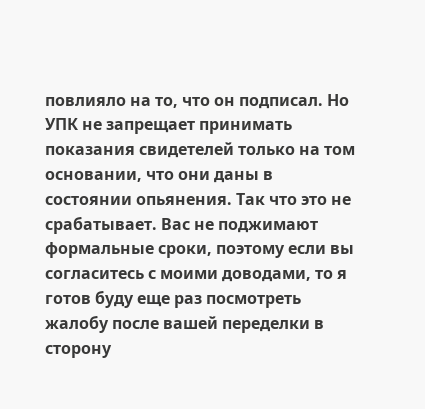повлияло на то, что он подписал. Но УПК не запрещает принимать показания свидетелей только на том основании, что они даны в состоянии опьянения. Так что это не срабатывает. Вас не поджимают формальные сроки, поэтому если вы согласитесь с моими доводами, то я готов буду еще раз посмотреть жалобу после вашей переделки в сторону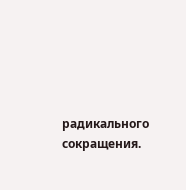радикального сокращения.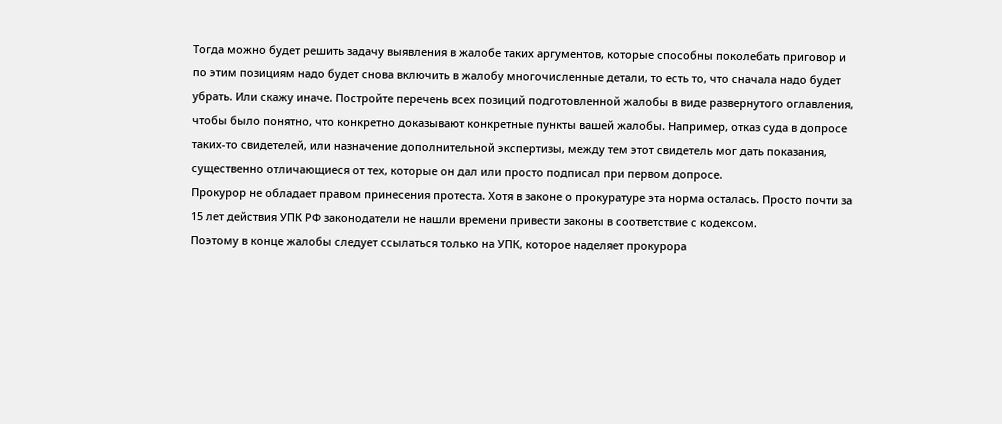Тогда можно будет решить задачу выявления в жалобе таких аргументов, которые способны поколебать приговор и по этим позициям надо будет снова включить в жалобу многочисленные детали, то есть то, что сначала надо будет убрать. Или скажу иначе. Постройте перечень всех позиций подготовленной жалобы в виде развернутого оглавления, чтобы было понятно, что конкретно доказывают конкретные пункты вашей жалобы. Например, отказ суда в допросе таких-то свидетелей, или назначение дополнительной экспертизы, между тем этот свидетель мог дать показания, существенно отличающиеся от тех, которые он дал или просто подписал при первом допросе.
Прокурор не обладает правом принесения протеста. Хотя в законе о прокуратуре эта норма осталась. Просто почти за 15 лет действия УПК РФ законодатели не нашли времени привести законы в соответствие с кодексом.
Поэтому в конце жалобы следует ссылаться только на УПК, которое наделяет прокурора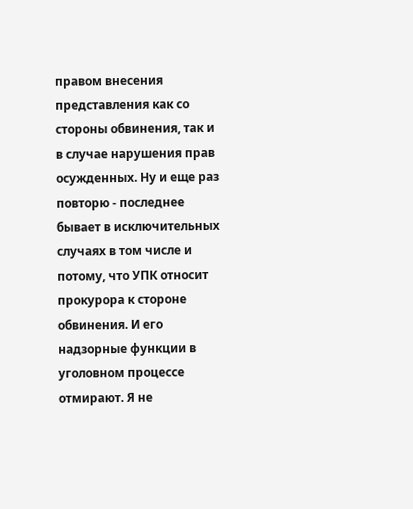правом внесения представления как со стороны обвинения, так и в случае нарушения прав осужденных. Ну и еще раз повторю - последнее бывает в исключительных случаях в том числе и потому, что УПК относит прокурора к стороне обвинения. И его надзорные функции в уголовном процессе отмирают. Я не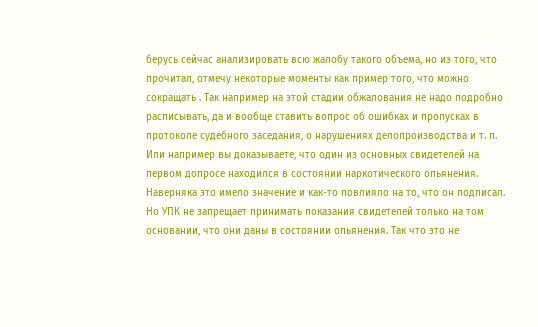берусь сейчас анализировать всю жалобу такого объема, но из того, что прочитал, отмечу некоторые моменты как пример того, что можно сокращать . Так например на этой стадии обжалования не надо подробно расписывать, да и вообще ставить вопрос об ошибках и пропусках в протоколе судебного заседания, о нарушениях делопроизводства и т. п. Или например вы доказываете, что один из основных свидетелей на первом допросе находился в состоянии наркотического опьянения. Наверняка это имело значение и как-то повлияло на то, что он подписал. Но УПК не запрещает принимать показания свидетелей только на том основании, что они даны в состоянии опьянения. Так что это не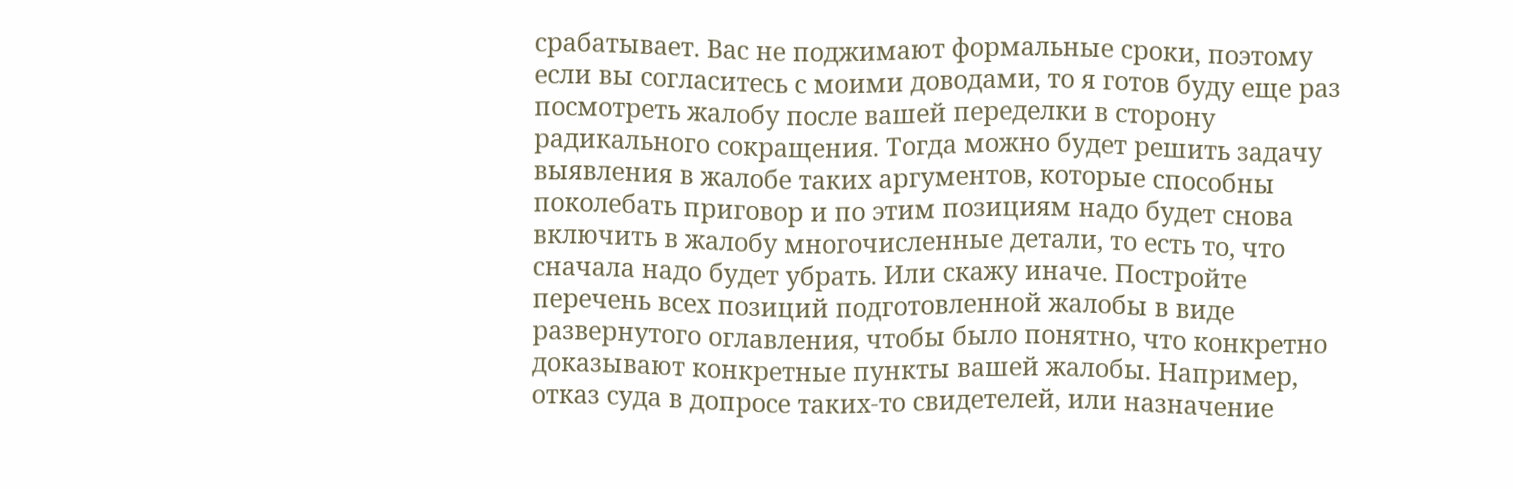срабатывает. Вас не поджимают формальные сроки, поэтому если вы согласитесь с моими доводами, то я готов буду еще раз посмотреть жалобу после вашей переделки в сторону радикального сокращения. Тогда можно будет решить задачу выявления в жалобе таких аргументов, которые способны поколебать приговор и по этим позициям надо будет снова включить в жалобу многочисленные детали, то есть то, что сначала надо будет убрать. Или скажу иначе. Постройте перечень всех позиций подготовленной жалобы в виде развернутого оглавления, чтобы было понятно, что конкретно доказывают конкретные пункты вашей жалобы. Например, отказ суда в допросе таких-то свидетелей, или назначение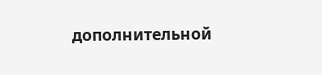дополнительной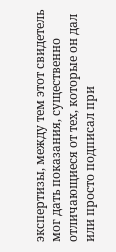экспертизы, между тем этот свидетель мог дать показания, существенно отличающиеся от тех, которые он дал или просто подписал при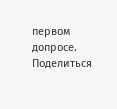первом допросе.
Поделиться